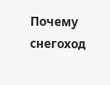Почему снегоход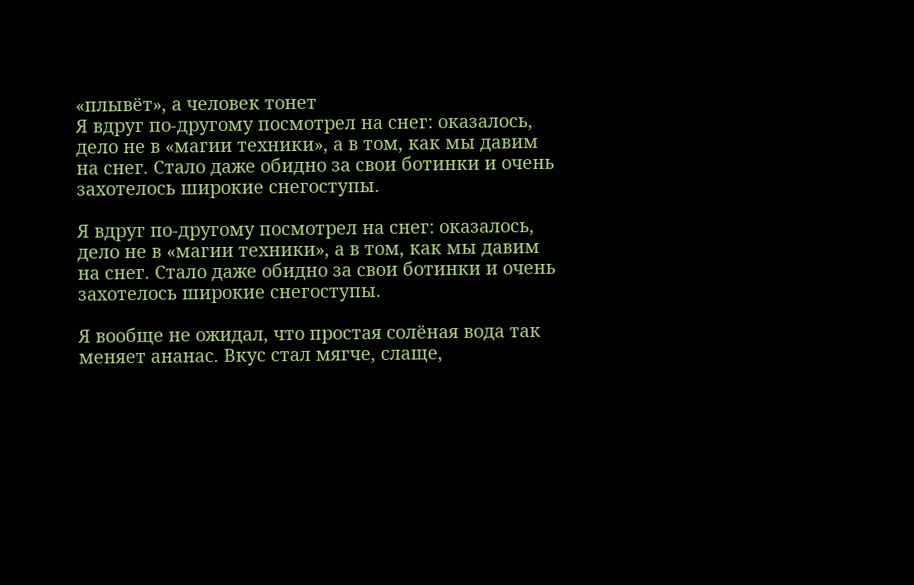«плывёт», а человек тонет
Я вдруг по‑другому посмотрел на снег: оказалось, дело не в «магии техники», а в том, как мы давим на снег. Стало даже обидно за свои ботинки и очень захотелось широкие снегоступы.

Я вдруг по‑другому посмотрел на снег: оказалось, дело не в «магии техники», а в том, как мы давим на снег. Стало даже обидно за свои ботинки и очень захотелось широкие снегоступы.

Я вообще не ожидал, что простая солёная вода так меняет ананас. Вкус стал мягче, слаще,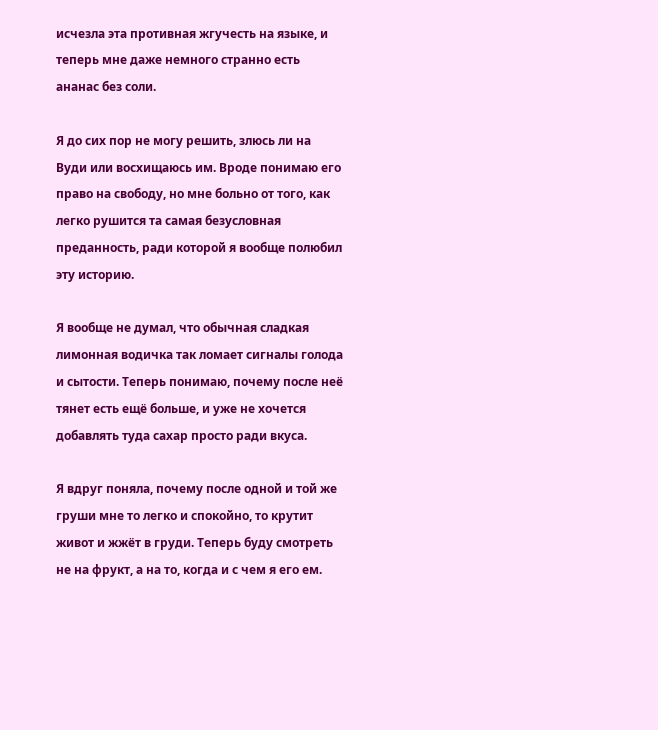исчезла эта противная жгучесть на языке, и теперь мне даже немного странно есть ананас без соли.

Я до сих пор не могу решить, злюсь ли на Вуди или восхищаюсь им. Вроде понимаю его право на свободу, но мне больно от того, как легко рушится та самая безусловная преданность, ради которой я вообще полюбил эту историю.

Я вообще не думал, что обычная сладкая лимонная водичка так ломает сигналы голода и сытости. Теперь понимаю, почему после неё тянет есть ещё больше, и уже не хочется добавлять туда сахар просто ради вкуса.

Я вдруг поняла, почему после одной и той же груши мне то легко и спокойно, то крутит живот и жжёт в груди. Теперь буду смотреть не на фрукт, а на то, когда и с чем я его ем.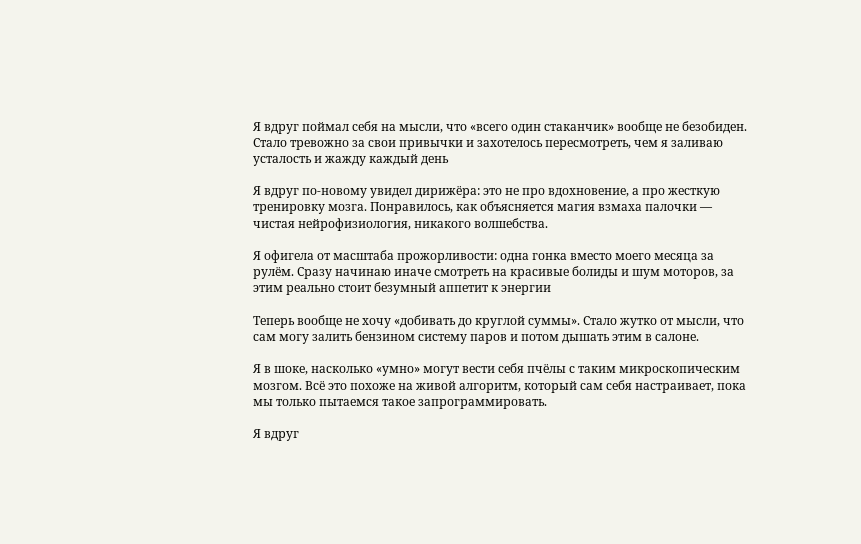Я вдруг поймал себя на мысли, что «всего один стаканчик» вообще не безобиден. Стало тревожно за свои привычки и захотелось пересмотреть, чем я заливаю усталость и жажду каждый день

Я вдруг по‑новому увидел дирижёра: это не про вдохновение, а про жесткую тренировку мозга. Понравилось, как объясняется магия взмаха палочки — чистая нейрофизиология, никакого волшебства.

Я офигела от масштаба прожорливости: одна гонка вместо моего месяца за рулём. Сразу начинаю иначе смотреть на красивые болиды и шум моторов, за этим реально стоит безумный аппетит к энергии

Теперь вообще не хочу «добивать до круглой суммы». Стало жутко от мысли, что сам могу залить бензином систему паров и потом дышать этим в салоне.

Я в шоке, насколько «умно» могут вести себя пчёлы с таким микроскопическим мозгом. Всё это похоже на живой алгоритм, который сам себя настраивает, пока мы только пытаемся такое запрограммировать.

Я вдруг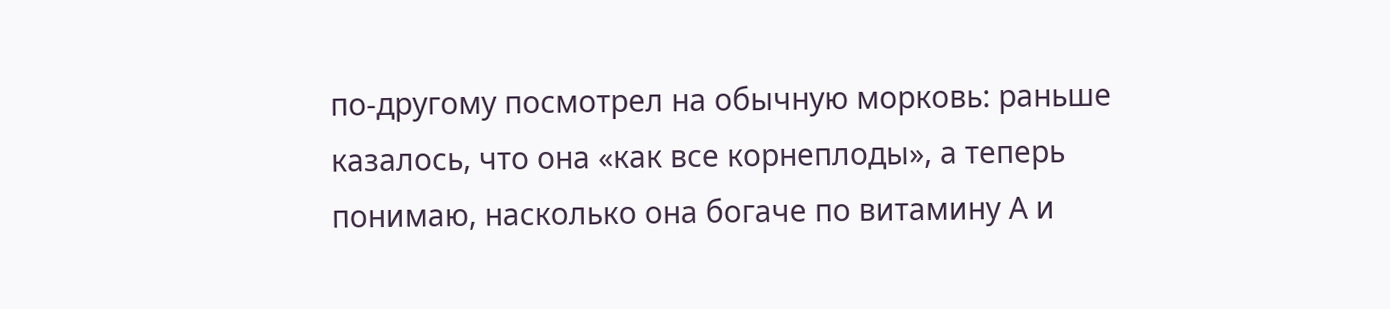по‑другому посмотрел на обычную морковь: раньше казалось, что она «как все корнеплоды», а теперь понимаю, насколько она богаче по витамину А и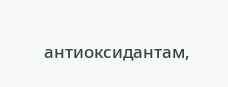антиоксидантам,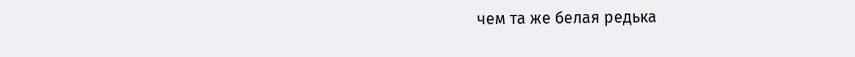чем та же белая редька